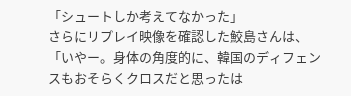「シュートしか考えてなかった」
さらにリプレイ映像を確認した鮫島さんは、「いやー。身体の角度的に、韓国のディフェンスもおそらくクロスだと思ったは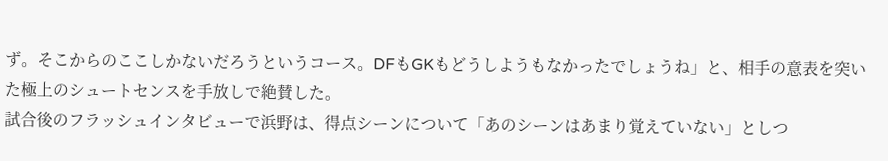ず。そこからのここしかないだろうというコース。DFもGKもどうしようもなかったでしょうね」と、相手の意表を突いた極上のシュートセンスを手放しで絶賛した。
試合後のフラッシュインタビューで浜野は、得点シーンについて「あのシーンはあまり覚えていない」としつ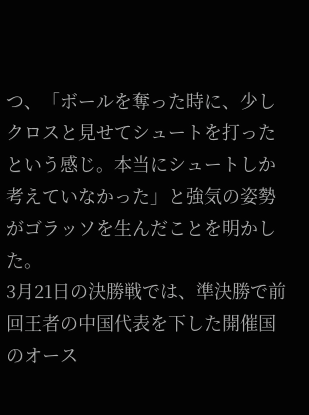つ、「ボールを奪った時に、少しクロスと見せてシュートを打ったという感じ。本当にシュートしか考えていなかった」と強気の姿勢がゴラッソを生んだことを明かした。
3月21日の決勝戦では、準決勝で前回王者の中国代表を下した開催国のオース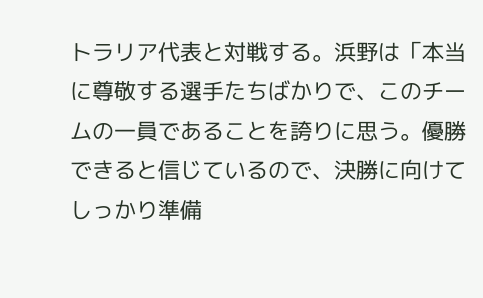トラリア代表と対戦する。浜野は「本当に尊敬する選手たちばかりで、このチームの一員であることを誇りに思う。優勝できると信じているので、決勝に向けてしっかり準備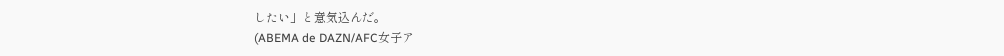したい」と意気込んだ。
(ABEMA de DAZN/AFC女子ア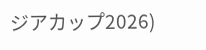ジアカップ2026)